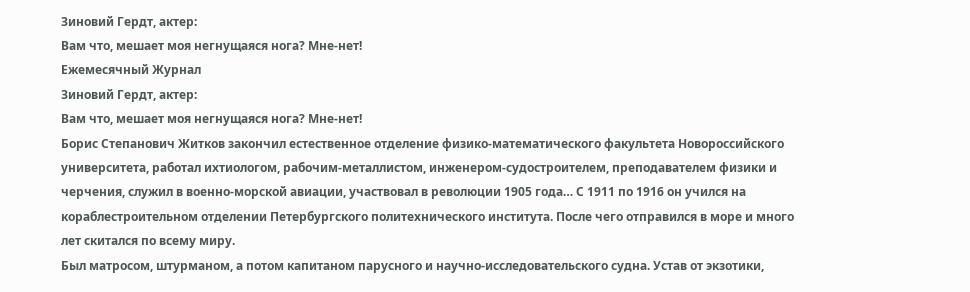Зиновий Гердт, актер:
Вам что, мешает моя негнущаяся нога? Мне-нет!
Ежемесячный Журнал
Зиновий Гердт, актер:
Вам что, мешает моя негнущаяся нога? Мне-нет!
Борис Степанович Житков закончил естественное отделение физико-математического факультета Новороссийского университета, работал ихтиологом, рабочим-металлистом, инженером-судостроителем, преподавателем физики и черчения, служил в военно-морской авиации, участвовал в революции 1905 года… С 1911 по 1916 он учился на кораблестроительном отделении Петербургского политехнического института. После чего отправился в море и много лет скитался по всему миру.
Был матросом, штурманом, а потом капитаном парусного и научно-исследовательского судна. Устав от экзотики,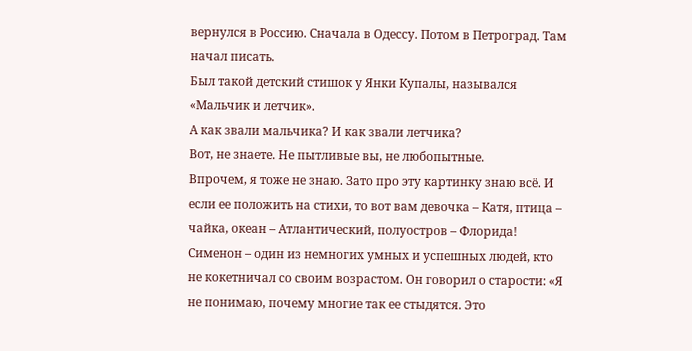вернулся в Россию. Сначала в Одессу. Потом в Петроград. Там начал писать.
Был такой детский стишок у Янки Купалы, назывался «Мальчик и летчик».
А как звали мальчика? И как звали летчика?
Вот, не знаете. Не пытливые вы, не любопытные.
Впрочем, я тоже не знаю. Зато про эту картинку знаю всё. И если ее положить на стихи, то вот вам девочка – Катя, птица – чайка, океан – Атлантический, полуостров – Флорида!
Сименон – один из немногих умных и успешных людей, кто не кокетничал со своим возрастом. Он говорил о старости: «Я не понимаю, почему многие так ее стыдятся. Это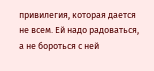привилегия, которая дается не всем. Ей надо радоваться, а не бороться с ней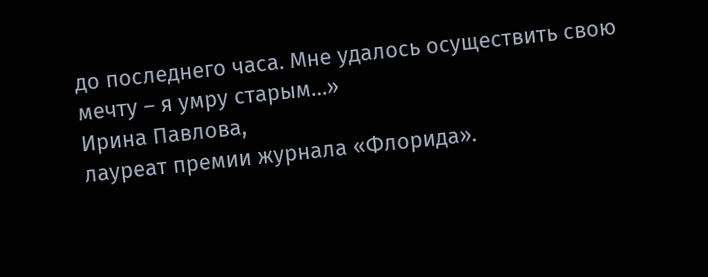до последнего часа. Мне удалось осуществить свою мечту – я умру старым…»
Ирина Павлова,
лауреат премии журнала «Флорида».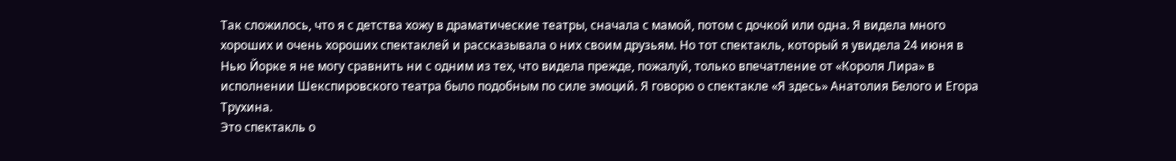Так сложилось, что я с детства хожу в драматические театры, сначала с мамой, потом с дочкой или одна. Я видела много хороших и очень хороших спектаклей и рассказывала о них своим друзьям. Но тот спектакль, который я увидела 24 июня в Нью Йорке я не могу сравнить ни с одним из тех, что видела прежде, пожалуй, только впечатление от «Короля Лира» в исполнении Шекспировского театра было подобным по силе эмоций. Я говорю о спектакле «Я здесь» Анатолия Белого и Егора Трухина.
Это спектакль о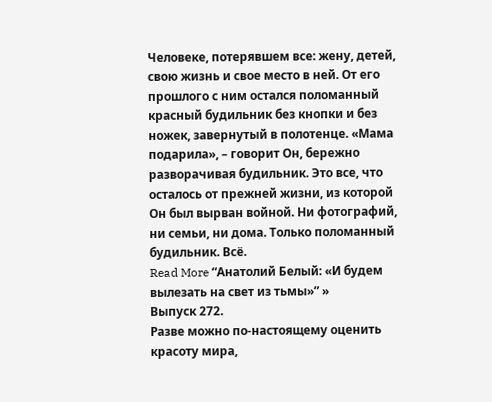Человеке, потерявшем все: жену, детей, свою жизнь и свое место в ней. От его прошлого с ним остался поломанный красный будильник без кнопки и без ножек, завернутый в полотенце. «Мама подарила», – говорит Он, бережно разворачивая будильник. Это все, что осталось от прежней жизни, из которой Он был вырван войной. Ни фотографий, ни семьи, ни дома. Только поломанный будильник. Всё.
Read More “Анатолий Белый: «И будем вылезать на свет из тьмы»” »
Выпуск 272.
Разве можно по-настоящему оценить красоту мира,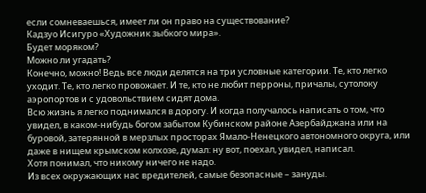если сомневаешься, имеет ли он право на существование?
Кадзуо Исигуро «Художник зыбкого мира».
Будет моряком?
Можно ли угадать?
Конечно, можно! Ведь все люди делятся на три условные категории. Те, кто легко уходит. Те, кто легко провожает. И те, кто не любит перроны, причалы, сутолоку аэропортов и с удовольствием сидят дома.
Всю жизнь я легко поднимался в дорогу. И когда получалось написать о том, что увидел, в каком-нибудь богом забытом Кубинском районе Азербайджана или на буровой, затерянной в мерзлых просторах Ямало-Ненецкого автономного округа, или даже в нищем крымском колхозе, думал: ну вот, поехал, увидел, написал.
Хотя понимал, что никому ничего не надо.
Из всех окружающих нас вредителей, самые безопасные – зануды.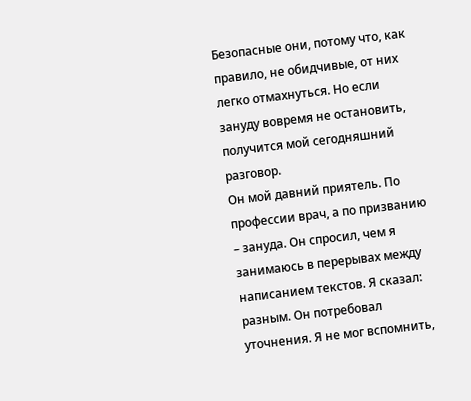Безопасные они, потому что, как правило, не обидчивые, от них легко отмахнуться. Но если зануду вовремя не остановить, получится мой сегодняшний разговор.
Он мой давний приятель. По профессии врач, а по призванию – зануда. Он спросил, чем я занимаюсь в перерывах между написанием текстов. Я сказал: разным. Он потребовал уточнения. Я не мог вспомнить,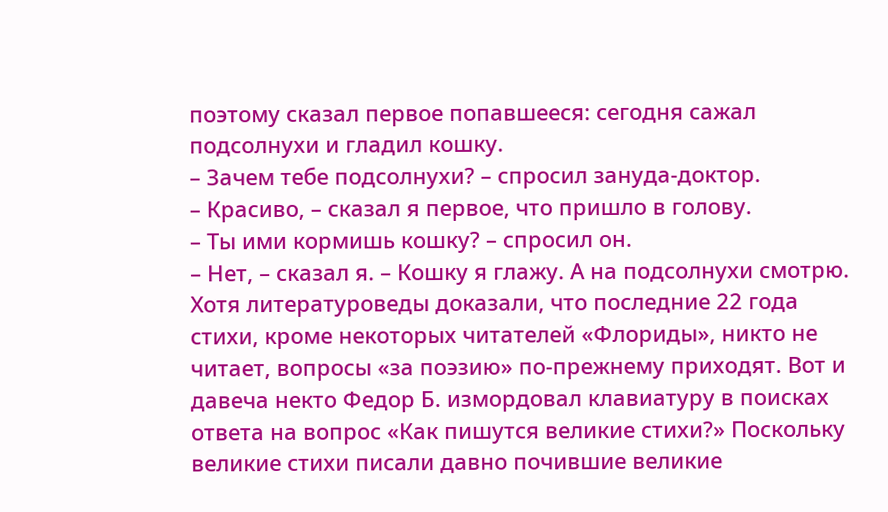поэтому сказал первое попавшееся: сегодня сажал подсолнухи и гладил кошку.
– Зачем тебе подсолнухи? – спросил зануда-доктор.
– Красиво, – сказал я первое, что пришло в голову.
– Ты ими кормишь кошку? – спросил он.
– Нет, – сказал я. – Кошку я глажу. А на подсолнухи смотрю.
Хотя литературоведы доказали, что последние 22 года стихи, кроме некоторых читателей «Флориды», никто не читает, вопросы «за поэзию» по-прежнему приходят. Вот и давеча некто Федор Б. измордовал клавиатуру в поисках ответа на вопрос «Как пишутся великие стихи?» Поскольку великие стихи писали давно почившие великие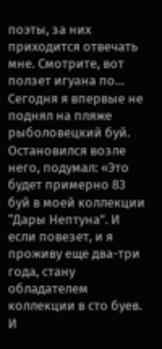поэты, за них приходится отвечать мне. Смотрите, вот ползет игуана по…
Сегодня я впервые не поднял на пляже рыболовецкий буй. Остановился возле него, подумал: «Это будет примерно 83 буй в моей коллекции “Дары Нептуна”. И если повезет, и я проживу еще два-три года, стану обладателем коллекции в сто буев. И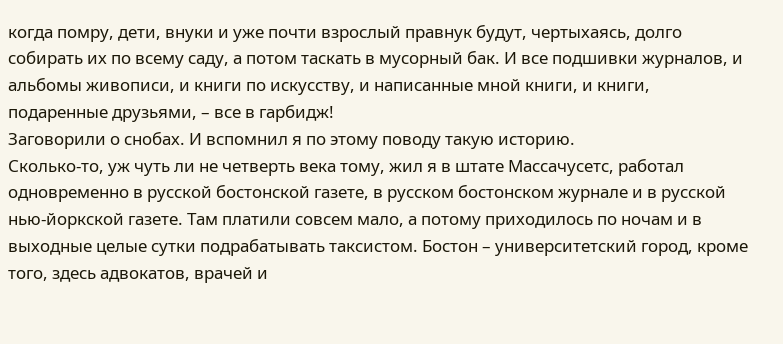когда помру, дети, внуки и уже почти взрослый правнук будут, чертыхаясь, долго собирать их по всему саду, а потом таскать в мусорный бак. И все подшивки журналов, и альбомы живописи, и книги по искусству, и написанные мной книги, и книги, подаренные друзьями, – все в гарбидж!
Заговорили о снобах. И вспомнил я по этому поводу такую историю.
Сколько-то, уж чуть ли не четверть века тому, жил я в штате Массачусетс, работал одновременно в русской бостонской газете, в русском бостонском журнале и в русской нью-йоркской газете. Там платили совсем мало, а потому приходилось по ночам и в выходные целые сутки подрабатывать таксистом. Бостон – университетский город, кроме того, здесь адвокатов, врачей и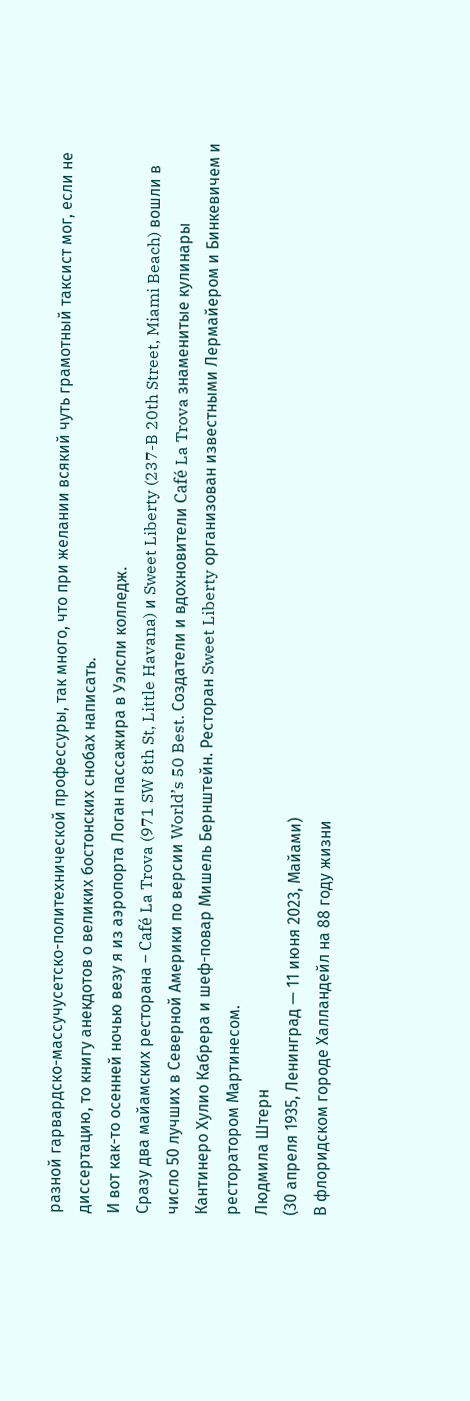разной гарвардско-массучусетско-политехнической профессуры, так много, что при желании всякий чуть грамотный таксист мог, если не диссертацию, то книгу анекдотов о великих бостонских снобах написать.
И вот как-то осенней ночью везу я из аэропорта Логан пассажира в Уэлсли колледж.
Сразу два майамских ресторана – Café La Trova (971 SW 8th St, Little Havana) и Sweet Liberty (237-B 20th Street, Miami Beach) вошли в число 50 лучших в Северной Америки по версии World’s 50 Best. Создатели и вдохновители Café La Trova знаменитые кулинары Кантинеро Хулио Кабрера и шеф-повар Мишель Бернштейн. Ресторан Sweet Liberty организован известными Лермайером и Бинкевичем и ресторатором Мартинесом.
Людмила Штерн
(30 апреля 1935, Ленинград — 11 июня 2023, Майами)
В флоридском городе Халландейл на 88 году жизни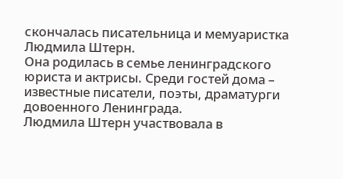скончалась писательница и мемуаристка Людмила Штерн.
Она родилась в семье ленинградского юриста и актрисы. Среди гостей дома – известные писатели, поэты, драматурги довоенного Ленинграда.
Людмила Штерн участвовала в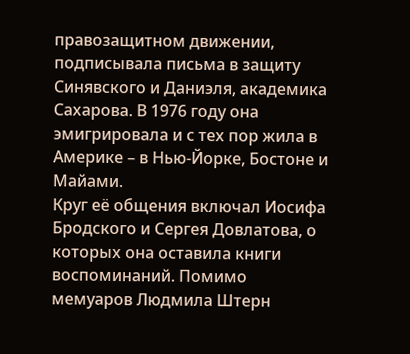правозащитном движении, подписывала письма в защиту Синявского и Даниэля, академика Сахарова. В 1976 году она эмигрировала и с тех пор жила в Америке – в Нью-Йорке, Бостоне и Майами.
Круг её общения включал Иосифа Бродского и Сергея Довлатова, о которых она оставила книги воспоминаний. Помимо мемуаров Людмила Штерн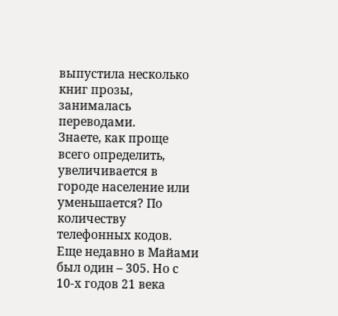выпустила несколько книг прозы, занималась переводами.
Знаете, как проще всего определить, увеличивается в городе население или уменьшается? По количеству телефонных кодов. Еще недавно в Майами был один – 305. Но с 10-х годов 21 века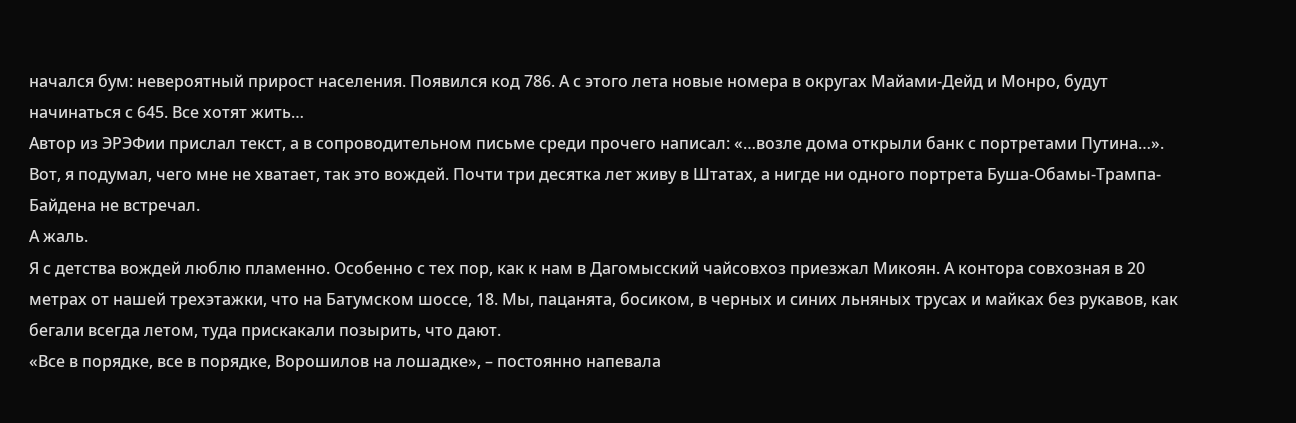начался бум: невероятный прирост населения. Появился код 786. А с этого лета новые номера в округах Майами-Дейд и Монро, будут начинаться с 645. Все хотят жить…
Автор из ЭРЭФии прислал текст, а в сопроводительном письме среди прочего написал: «…возле дома открыли банк с портретами Путина…».
Вот, я подумал, чего мне не хватает, так это вождей. Почти три десятка лет живу в Штатах, а нигде ни одного портрета Буша-Обамы-Трампа- Байдена не встречал.
А жаль.
Я с детства вождей люблю пламенно. Особенно с тех пор, как к нам в Дагомысский чайсовхоз приезжал Микоян. А контора совхозная в 20 метрах от нашей трехэтажки, что на Батумском шоссе, 18. Мы, пацанята, босиком, в черных и синих льняных трусах и майках без рукавов, как бегали всегда летом, туда прискакали позырить, что дают.
«Все в порядке, все в порядке, Ворошилов на лошадке», – постоянно напевала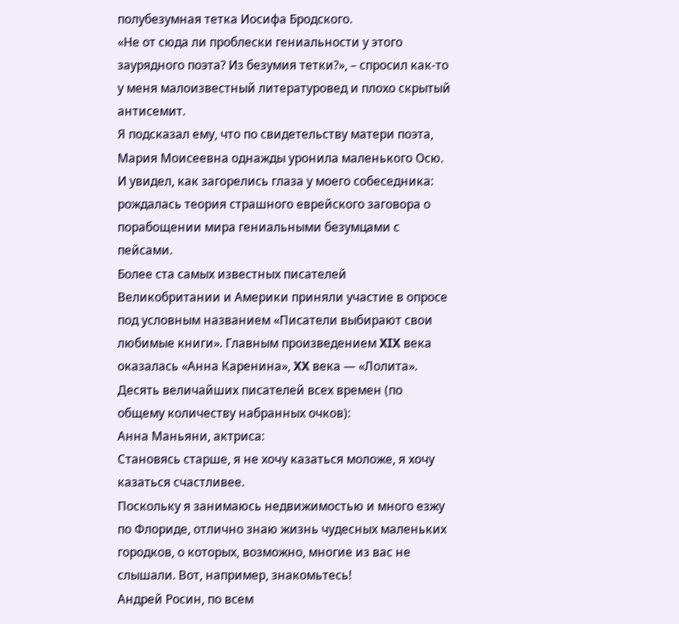полубезумная тетка Иосифа Бродского.
«Не от сюда ли проблески гениальности у этого заурядного поэта? Из безумия тетки?», – спросил как-то у меня малоизвестный литературовед и плохо скрытый антисемит.
Я подсказал ему, что по свидетельству матери поэта, Мария Моисеевна однажды уронила маленького Осю. И увидел, как загорелись глаза у моего собеседника: рождалась теория страшного еврейского заговора о порабощении мира гениальными безумцами с пейсами.
Более ста самых известных писателей Великобритании и Америки приняли участие в опросе под условным названием «Писатели выбирают свои любимые книги». Главным произведением XIX века оказалась «Анна Каренина», XX века — «Лолита».
Десять величайших писателей всех времен (по общему количеству набранных очков):
Анна Маньяни, актриса:
Становясь старше, я не хочу казаться моложе, я хочу казаться счастливее.
Поскольку я занимаюсь недвижимостью и много езжу по Флориде, отлично знаю жизнь чудесных маленьких городков, о которых, возможно, многие из вас не слышали. Вот, например, знакомьтесь!
Андрей Росин, по всем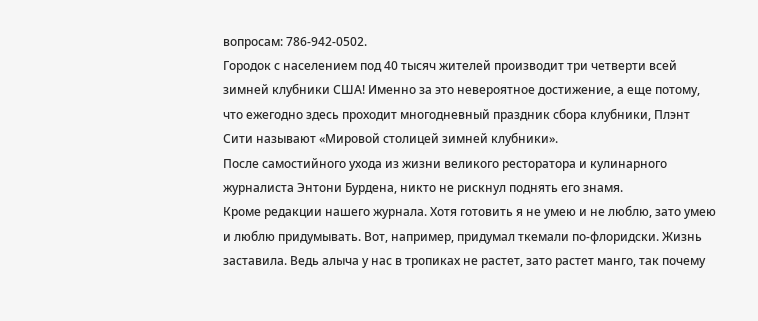вопросам: 786-942-0502.
Городок с населением под 40 тысяч жителей производит три четверти всей зимней клубники США! Именно за это невероятное достижение, а еще потому, что ежегодно здесь проходит многодневный праздник сбора клубники, Плэнт Сити называют «Мировой столицей зимней клубники».
После самостийного ухода из жизни великого ресторатора и кулинарного журналиста Энтони Бурдена, никто не рискнул поднять его знамя.
Кроме редакции нашего журнала. Хотя готовить я не умею и не люблю, зато умею и люблю придумывать. Вот, например, придумал ткемали по-флоридски. Жизнь заставила. Ведь алыча у нас в тропиках не растет, зато растет манго, так почему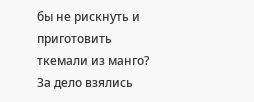бы не рискнуть и приготовить ткемали из манго? За дело взялись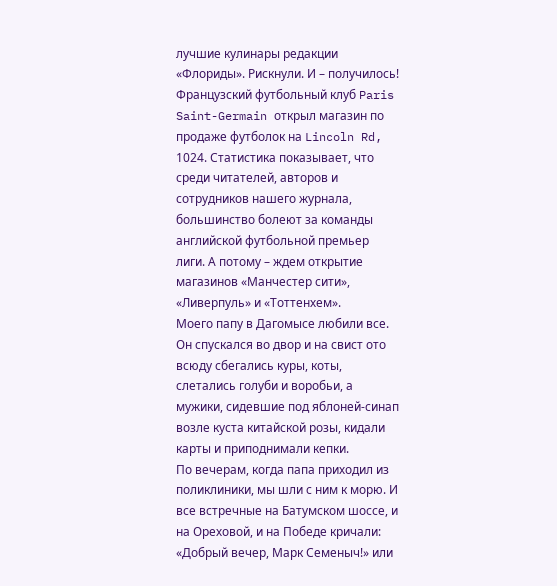лучшие кулинары редакции «Флориды». Рискнули. И – получилось!
Французский футбольный клуб Paris Saint-Germain открыл магазин по продаже футболок на Lincoln Rd, 1024. Статистика показывает, что среди читателей, авторов и сотрудников нашего журнала, большинство болеют за команды английской футбольной премьер лиги. А потому – ждем открытие магазинов «Манчестер сити», «Ливерпуль» и «Тоттенхем».
Моего папу в Дагомысе любили все. Он спускался во двор и на свист ото всюду сбегались куры, коты, слетались голуби и воробьи, а мужики, сидевшие под яблоней-синап возле куста китайской розы, кидали карты и приподнимали кепки.
По вечерам, когда папа приходил из поликлиники, мы шли с ним к морю. И все встречные на Батумском шоссе, и на Ореховой, и на Победе кричали: «Добрый вечер, Марк Семеныч!» или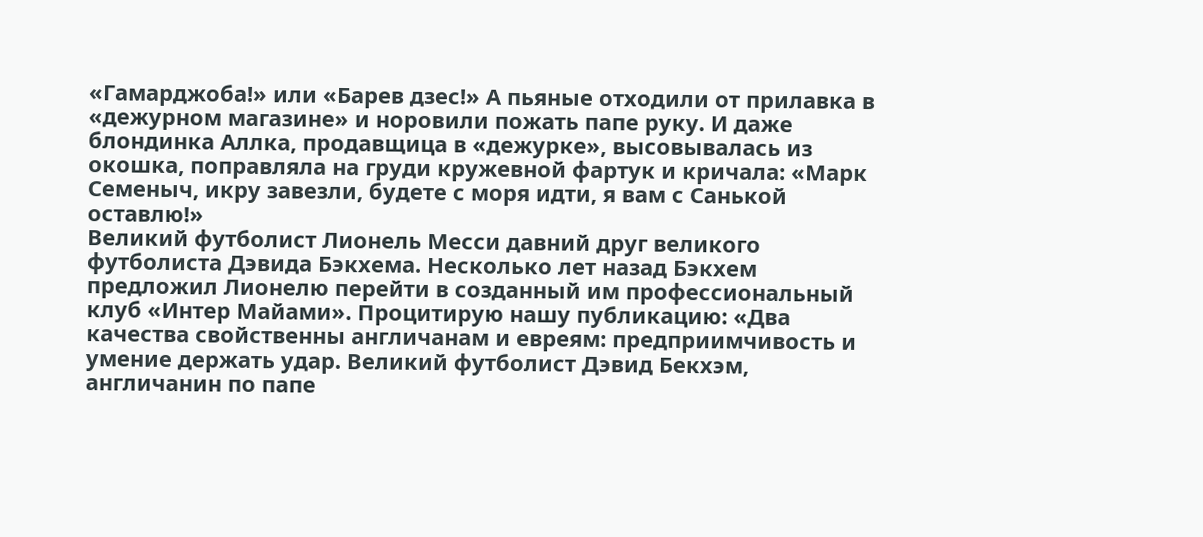«Гамарджоба!» или «Барев дзес!» А пьяные отходили от прилавка в «дежурном магазине» и норовили пожать папе руку. И даже блондинка Аллка, продавщица в «дежурке», высовывалась из окошка, поправляла на груди кружевной фартук и кричала: «Марк Семеныч, икру завезли, будете с моря идти, я вам с Санькой оставлю!»
Великий футболист Лионель Месси давний друг великого футболиста Дэвида Бэкхема. Несколько лет назад Бэкхем предложил Лионелю перейти в созданный им профессиональный клуб «Интер Майами». Процитирую нашу публикацию: «Два качества свойственны англичанам и евреям: предприимчивость и умение держать удар. Великий футболист Дэвид Бекхэм, англичанин по папе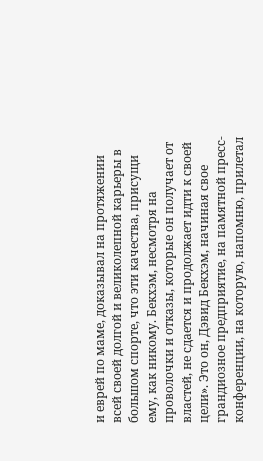и еврей по маме, доказывал на протяжении всей своей долгой и великолепной карьеры в большом спорте, что эти качества, присущи ему, как никому. Бекхэм, несмотря на проволочки и отказы, которые он получает от властей, не сдается и продолжает идти к своей цели». Это он, Дэвид Бекхэм, начиная свое грандиозное предприятие, на памятной пресс-конференции, на которую, напомню, прилетал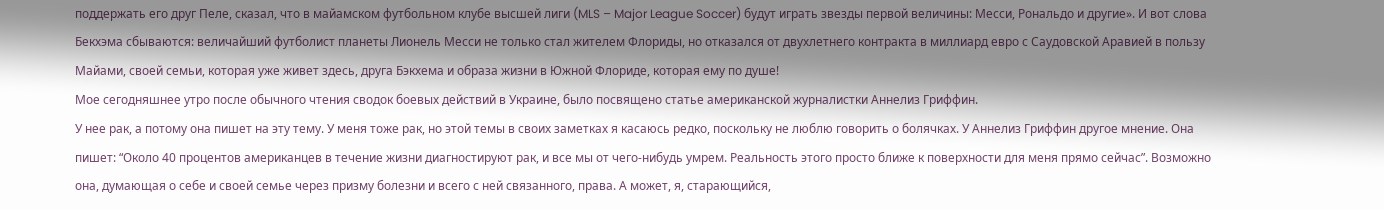поддержать его друг Пеле, сказал, что в майамском футбольном клубе высшей лиги (MLS – Major League Soccer) будут играть звезды первой величины: Месси, Рональдо и другие». И вот слова Бекхэма сбываются: величайший футболист планеты Лионель Месси не только стал жителем Флориды, но отказался от двухлетнего контракта в миллиард евро с Саудовской Аравией в пользу Майами, своей семьи, которая уже живет здесь, друга Бэкхема и образа жизни в Южной Флориде, которая ему по душе!
Мое сегодняшнее утро после обычного чтения сводок боевых действий в Украине, было посвящено статье американской журналистки Аннелиз Гриффин.
У нее рак, а потому она пишет на эту тему. У меня тоже рак, но этой темы в своих заметках я касаюсь редко, поскольку не люблю говорить о болячках. У Аннелиз Гриффин другое мнение. Она пишет: “Около 40 процентов американцев в течение жизни диагностируют рак, и все мы от чего-нибудь умрем. Реальность этого просто ближе к поверхности для меня прямо сейчас”. Возможно она, думающая о себе и своей семье через призму болезни и всего с ней связанного, права. А может, я, старающийся,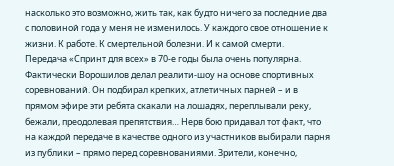насколько это возможно, жить так, как будто ничего за последние два с половиной года у меня не изменилось. У каждого свое отношение к жизни. К работе. К смертельной болезни. И к самой смерти.
Передача «Спринт для всех» в 70-е годы была очень популярна. Фактически Ворошилов делал реалити-шоу на основе спортивных соревнований. Он подбирал крепких, атлетичных парней – и в прямом эфире эти ребята скакали на лошадях, переплывали реку, бежали, преодолевая препятствия… Нерв бою придавал тот факт, что на каждой передаче в качестве одного из участников выбирали парня из публики – прямо перед соревнованиями. Зрители, конечно,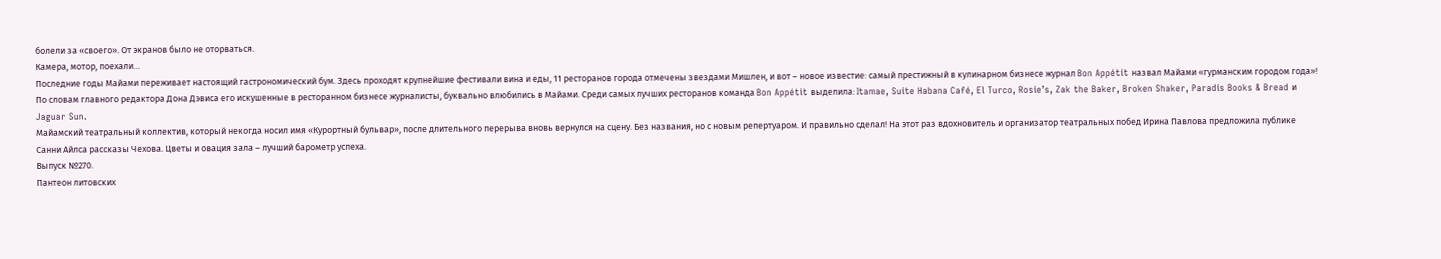болели за «своего». От экранов было не оторваться.
Камера, мотор, поехали…
Последние годы Майами переживает настоящий гастрономический бум. Здесь проходят крупнейшие фестивали вина и еды, 11 ресторанов города отмечены звездами Мишлен, и вот – новое известие: самый престижный в кулинарном бизнесе журнал Bon Appétit назвал Майами «гурманским городом года»! По словам главного редактора Дона Дэвиса его искушенные в ресторанном бизнесе журналисты, буквально влюбились в Майами. Среди самых лучших ресторанов команда Bon Appétit выделила: Itamae, Suite Habana Café, El Turco, Rosie’s, Zak the Baker, Broken Shaker, Paradis Books & Bread и Jaguar Sun.
Майамский театральный коллектив, который некогда носил имя «Курортный бульвар», после длительного перерыва вновь вернулся на сцену. Без названия, но с новым репертуаром. И правильно сделал! На этот раз вдохновитель и организатор театральных побед Ирина Павлова предложила публике Санни Айлса рассказы Чехова. Цветы и овация зала – лучший барометр успеха.
Выпуск №270.
Пантеон литовских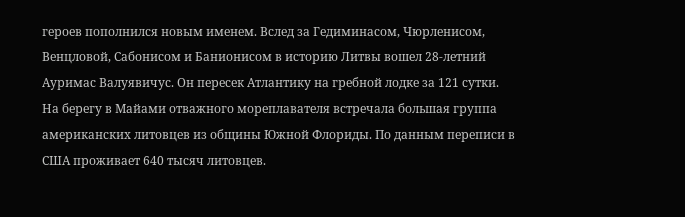героев пополнился новым именем. Вслед за Гедиминасом, Чюрленисом, Венцловой, Сабонисом и Банионисом в историю Литвы вошел 28-летний Ауримас Валуявичус. Он пересек Атлантику на гребной лодке за 121 сутки. На берегу в Майами отважного мореплавателя встречала большая группа американских литовцев из общины Южной Флориды. По данным переписи в США проживает 640 тысяч литовцев.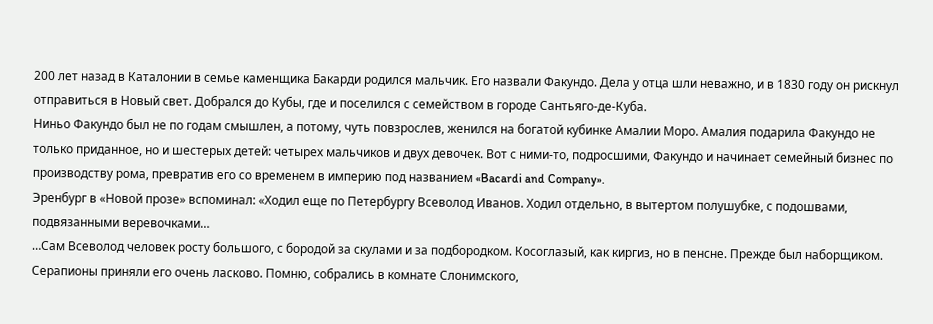200 лет назад в Каталонии в семье каменщика Бакарди родился мальчик. Его назвали Факундо. Дела у отца шли неважно, и в 1830 году он рискнул отправиться в Новый свет. Добрался до Кубы, где и поселился с семейством в городе Сантьяго-де-Куба.
Ниньо Факундо был не по годам смышлен, а потому, чуть повзрослев, женился на богатой кубинке Амалии Моро. Амалия подарила Факундо не только приданное, но и шестерых детей: четырех мальчиков и двух девочек. Вот с ними-то, подросшими, Факундо и начинает семейный бизнес по производству рома, превратив его со временем в империю под названием «Bacardi and Company».
Эренбург в «Новой прозе» вспоминал: «Ходил еще по Петербургу Всеволод Иванов. Ходил отдельно, в вытертом полушубке, с подошвами, подвязанными веревочками…
…Сам Всеволод человек росту большого, с бородой за скулами и за подбородком. Косоглазый, как киргиз, но в пенсне. Прежде был наборщиком. Серапионы приняли его очень ласково. Помню, собрались в комнате Слонимского,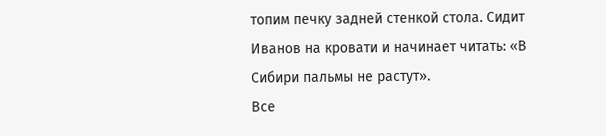топим печку задней стенкой стола. Сидит Иванов на кровати и начинает читать: «В Сибири пальмы не растут».
Все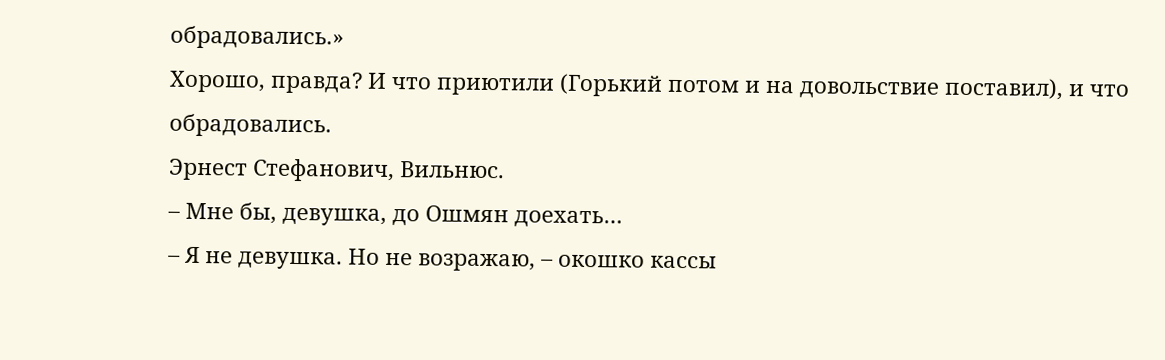обрадовались.»
Хорошо, правда? И что приютили (Горький потом и на довольствие поставил), и что обрадовались.
Эрнест Стефанович, Вильнюс.
– Мне бы, девушка, до Ошмян доехать…
– Я не девушка. Но не возражаю, – окошко кассы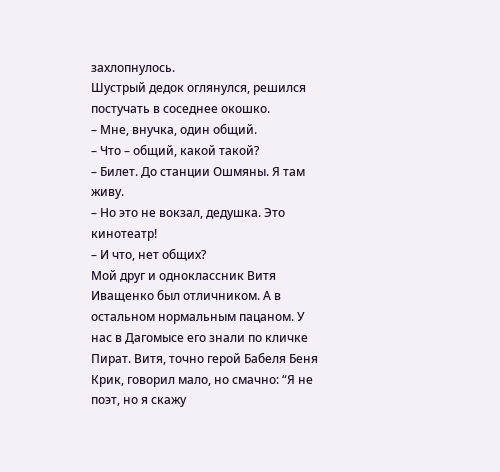захлопнулось.
Шустрый дедок оглянулся, решился постучать в соседнее окошко.
– Мне, внучка, один общий.
– Что – общий, какой такой?
– Билет. До станции Ошмяны. Я там живу.
– Но это не вокзал, дедушка. Это кинотеатр!
– И что, нет общих?
Мой друг и одноклассник Витя Иващенко был отличником. А в остальном нормальным пацаном. У нас в Дагомысе его знали по кличке Пират. Витя, точно герой Бабеля Беня Крик, говорил мало, но смачно: “Я не поэт, но я скажу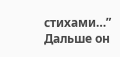стихами…” Дальше он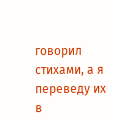говорил стихами, а я переведу их в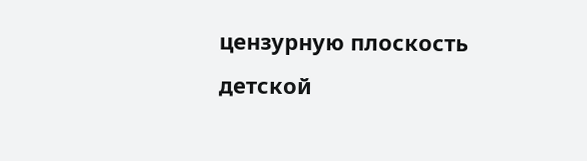цензурную плоскость детской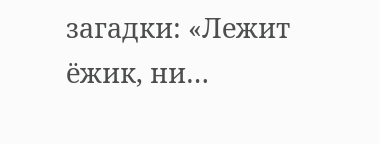загадки: «Лежит ёжик, ни…